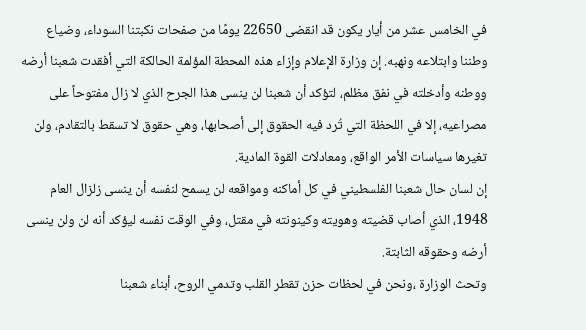في الخامس عشر من أيار يكون قد انقضى 22650 يومًا من صفحات نكبتنا السوداء، وضياع وطننا وابتلاعه ونهبه. إن وزارة الإعلام وإزاء هذه المحطة المؤلمة الحالكة التي أفقدت شعبنا أرضه ووطنه وأدخلته في نفق مظلم، لتؤكد أن شعبنا لن ينسى هذا الجرح الذي لا زال مفتوحاً على مصراعيه، إلا في اللحظة التي تُرد فيه الحقوق إلى أصحابها، وهي حقوق لا تسقط بالتقادم، ولن تغيرها سياسات الأمر الواقع، ومعادلات القوة المادية.
إن لسان حال شعبنا الفلسطيني في كل أماكنه ومواقعه لن يسمح لنفسه أن ينسى زلزال العام 1948، الذي أصاب قضيته وهويته وكينونته في مقتل، وفي الوقت نفسه ليؤكد أنه لن ولن ينسى أرضه وحقوقه الثابتة.
وتحث الوزارة ،ونحن في لحظات حزن تقطر القلب وتدمي الروح، أبناء شعبنا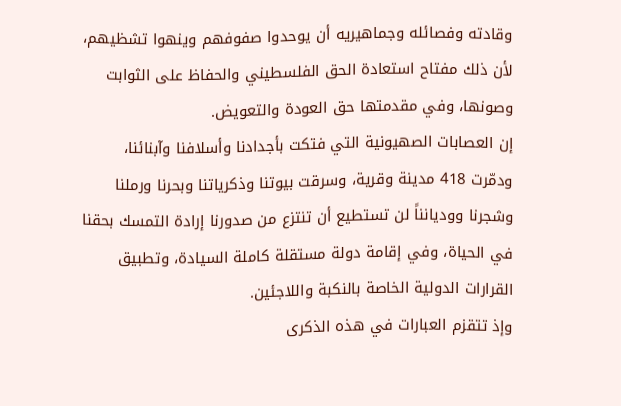وقادته وفصائله وجماهيريه أن يوحدوا صفوفهم وينهوا تشظيهم، لأن ذلك مفتاح استعادة الحق الفلسطيني والحفاظ على الثوابت وصونها، وفي مقدمتها حق العودة والتعويض.
إن العصابات الصهيونية التي فتكت بأجدادنا وأسلافنا وآبنائنا، ودمّرت 418 مدينة وقرية، وسرقت بيوتنا وذكرياتنا وبحرنا ورملنا وشجرنا ووديانناً لن تستطيع أن تنتزع من صدورنا إرادة التمسك بحقنا في الحياة، وفي إقامة دولة مستقلة كاملة السيادة، وتطبيق القرارات الدولية الخاصة بالنكبة واللاجئين.
وإذ تتقزم العبارات في هذه الذكرى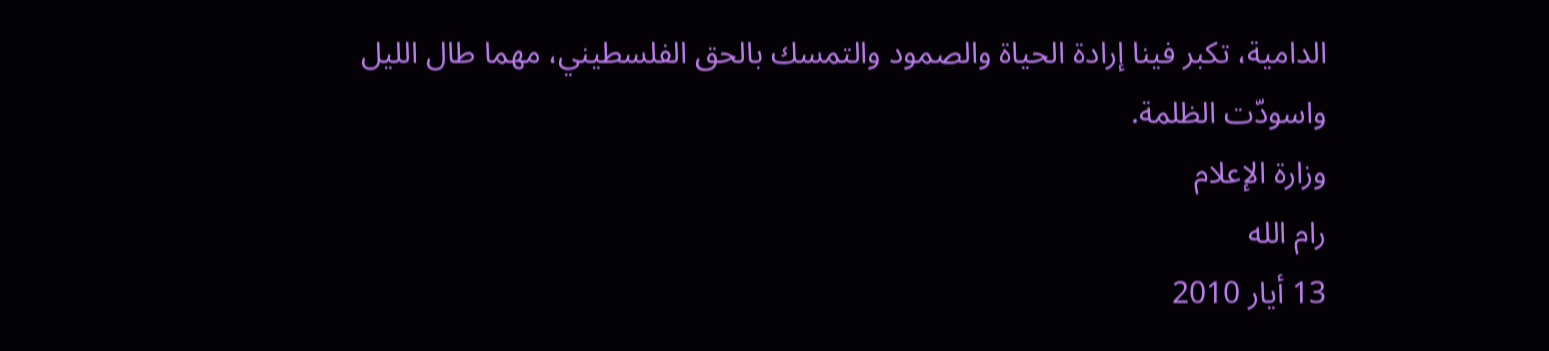الدامية، تكبر فينا إرادة الحياة والصمود والتمسك بالحق الفلسطيني، مهما طال الليل واسودّت الظلمة.
وزارة الإعلام
رام الله
13 أيار 2010